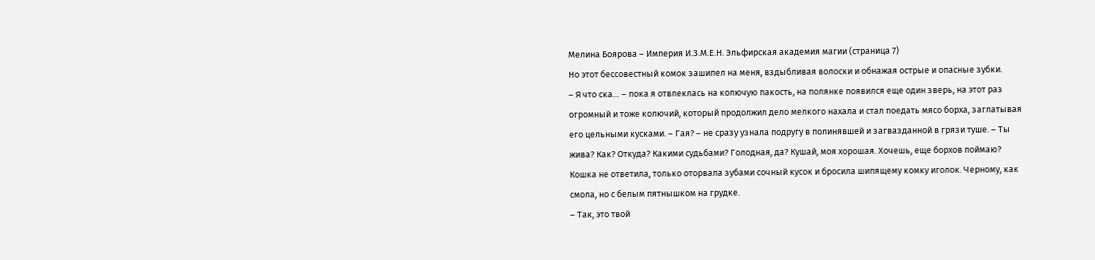Мелина Боярова – Империя И.З.М.Е.Н. Эльфирская академия магии (страница 7)
Но этот бессовестный комок зашипел на меня, вздыбливая волоски и обнажая острые и опасные зубки.
– Я что ска… – пока я отвлеклась на колючую пакость, на полянке появился еще один зверь, на этот раз огромный и тоже колючий, который продолжил дело мелкого нахала и стал поедать мясо борха, заглатывая его цельными кусками. – Гая? – не сразу узнала подругу в полинявшей и загвазданной в грязи туше. – Ты жива? Как? Откуда? Какими судьбами? Голодная, да? Кушай, моя хорошая. Хочешь, еще борхов поймаю?
Кошка не ответила, только оторвала зубами сочный кусок и бросила шипящему комку иголок. Черному, как смола, но с белым пятнышком на грудке.
– Так, это твой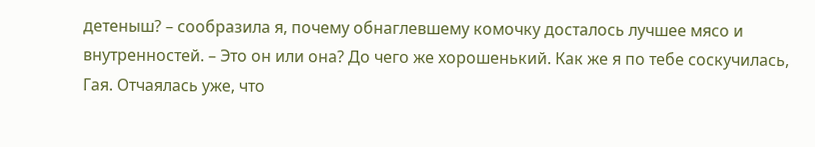детеныш? – сообразила я, почему обнаглевшему комочку досталось лучшее мясо и внутренностей. – Это он или она? До чего же хорошенький. Как же я по тебе соскучилась, Гая. Отчаялась уже, что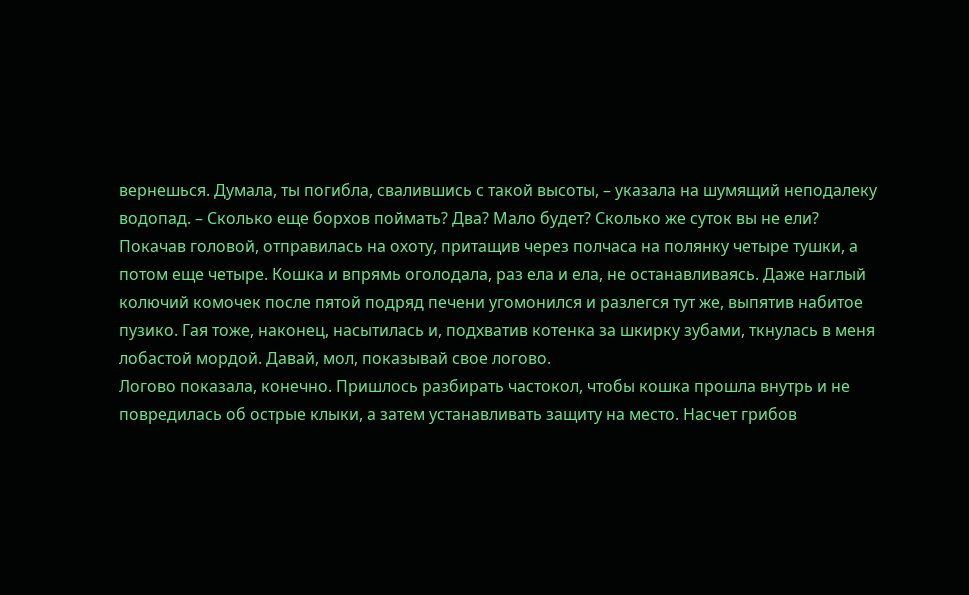вернешься. Думала, ты погибла, свалившись с такой высоты, – указала на шумящий неподалеку водопад. – Сколько еще борхов поймать? Два? Мало будет? Сколько же суток вы не ели?
Покачав головой, отправилась на охоту, притащив через полчаса на полянку четыре тушки, а потом еще четыре. Кошка и впрямь оголодала, раз ела и ела, не останавливаясь. Даже наглый колючий комочек после пятой подряд печени угомонился и разлегся тут же, выпятив набитое пузико. Гая тоже, наконец, насытилась и, подхватив котенка за шкирку зубами, ткнулась в меня лобастой мордой. Давай, мол, показывай свое логово.
Логово показала, конечно. Пришлось разбирать частокол, чтобы кошка прошла внутрь и не повредилась об острые клыки, а затем устанавливать защиту на место. Насчет грибов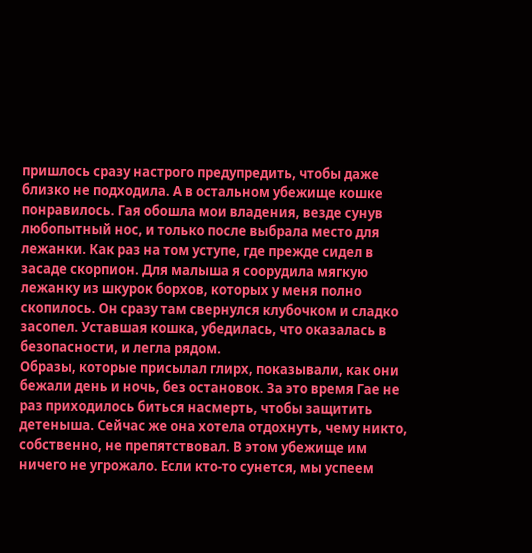пришлось сразу настрого предупредить, чтобы даже близко не подходила. А в остальном убежище кошке понравилось. Гая обошла мои владения, везде сунув любопытный нос, и только после выбрала место для лежанки. Как раз на том уступе, где прежде сидел в засаде скорпион. Для малыша я соорудила мягкую лежанку из шкурок борхов, которых у меня полно скопилось. Он сразу там свернулся клубочком и сладко засопел. Уставшая кошка, убедилась, что оказалась в безопасности, и легла рядом.
Образы, которые присылал глирх, показывали, как они бежали день и ночь, без остановок. За это время Гае не раз приходилось биться насмерть, чтобы защитить детеныша. Сейчас же она хотела отдохнуть, чему никто, собственно, не препятствовал. В этом убежище им ничего не угрожало. Если кто-то сунется, мы успеем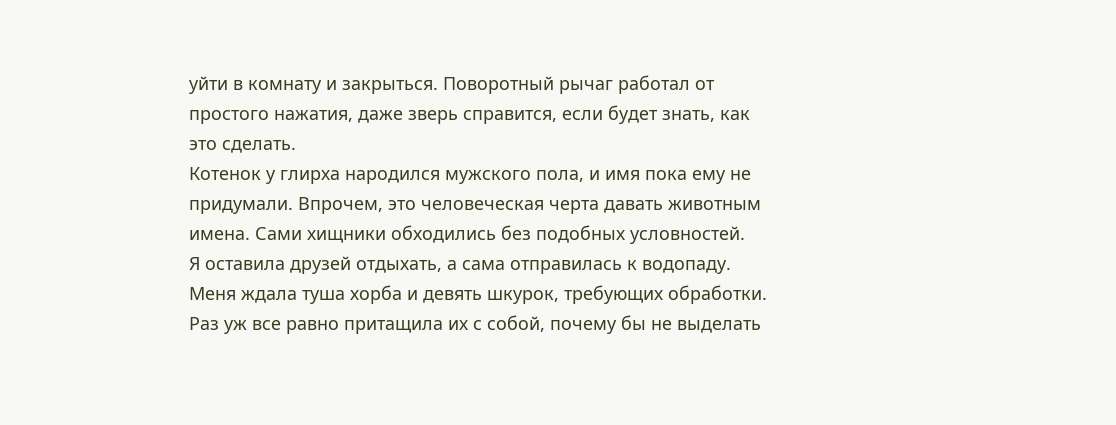уйти в комнату и закрыться. Поворотный рычаг работал от простого нажатия, даже зверь справится, если будет знать, как это сделать.
Котенок у глирха народился мужского пола, и имя пока ему не придумали. Впрочем, это человеческая черта давать животным имена. Сами хищники обходились без подобных условностей.
Я оставила друзей отдыхать, а сама отправилась к водопаду. Меня ждала туша хорба и девять шкурок, требующих обработки. Раз уж все равно притащила их с собой, почему бы не выделать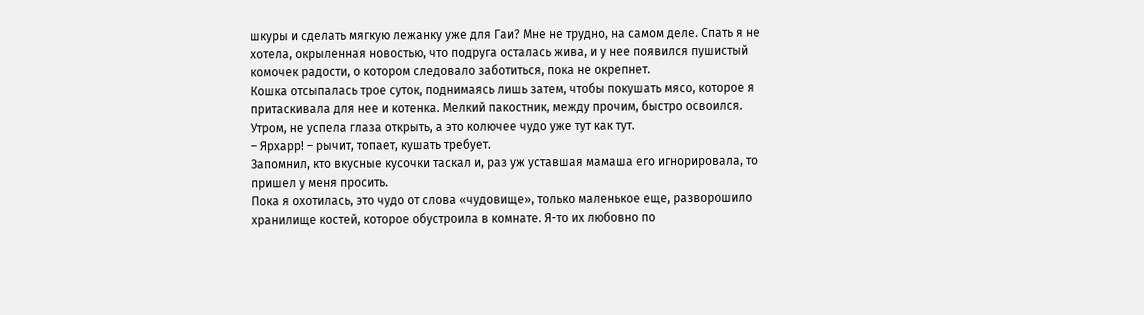шкуры и сделать мягкую лежанку уже для Гаи? Мне не трудно, на самом деле. Спать я не хотела, окрыленная новостью, что подруга осталась жива, и у нее появился пушистый комочек радости, о котором следовало заботиться, пока не окрепнет.
Кошка отсыпалась трое суток, поднимаясь лишь затем, чтобы покушать мясо, которое я притаскивала для нее и котенка. Мелкий пакостник, между прочим, быстро освоился. Утром, не успела глаза открыть, а это колючее чудо уже тут как тут.
– Ярхарр! – рычит, топает, кушать требует.
Запомнил, кто вкусные кусочки таскал и, раз уж уставшая мамаша его игнорировала, то пришел у меня просить.
Пока я охотилась, это чудо от слова «чудовище», только маленькое еще, разворошило хранилище костей, которое обустроила в комнате. Я-то их любовно по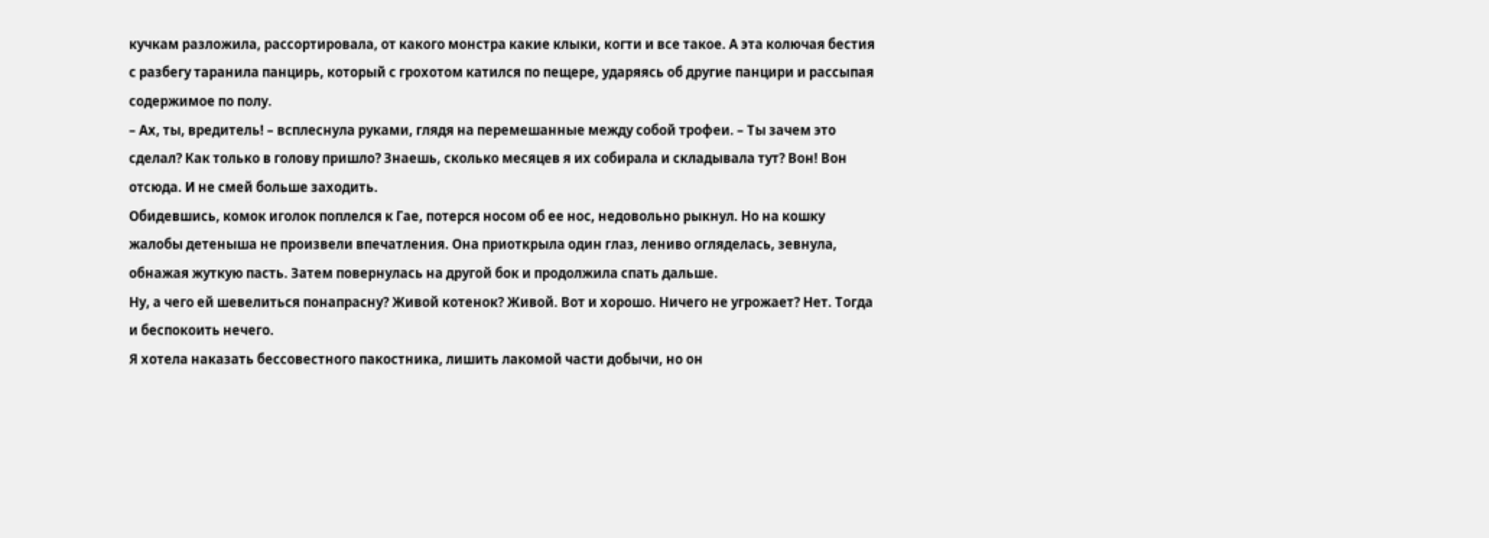кучкам разложила, рассортировала, от какого монстра какие клыки, когти и все такое. А эта колючая бестия с разбегу таранила панцирь, который с грохотом катился по пещере, ударяясь об другие панцири и рассыпая содержимое по полу.
– Ах, ты, вредитель! – всплеснула руками, глядя на перемешанные между собой трофеи. – Ты зачем это сделал? Как только в голову пришло? Знаешь, сколько месяцев я их собирала и складывала тут? Вон! Вон отсюда. И не смей больше заходить.
Обидевшись, комок иголок поплелся к Гае, потерся носом об ее нос, недовольно рыкнул. Но на кошку жалобы детеныша не произвели впечатления. Она приоткрыла один глаз, лениво огляделась, зевнула, обнажая жуткую пасть. Затем повернулась на другой бок и продолжила спать дальше.
Ну, а чего ей шевелиться понапрасну? Живой котенок? Живой. Вот и хорошо. Ничего не угрожает? Нет. Тогда и беспокоить нечего.
Я хотела наказать бессовестного пакостника, лишить лакомой части добычи, но он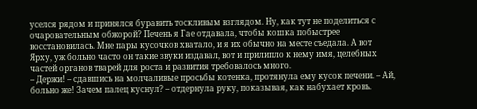уселся рядом и принялся буравить тоскливым взглядом. Ну, как тут не поделиться с очаровательным обжорой? Печень я Гае отдавала, чтобы кошка побыстрее восстановилась. Мне пары кусочков хватало, и я их обычно на месте съедала. А вот Ярху, уж больно часто он такие звуки издавал, вот и прилипло к нему имя, целебных частей органов тварей для роста и развития требовалось много.
– Держи! – сдавшись на молчаливые просьбы котенка, протянула ему кусок печени. – Ай, больно же! Зачем палец куснул? – отдернула руку, показывая, как набухает кровь.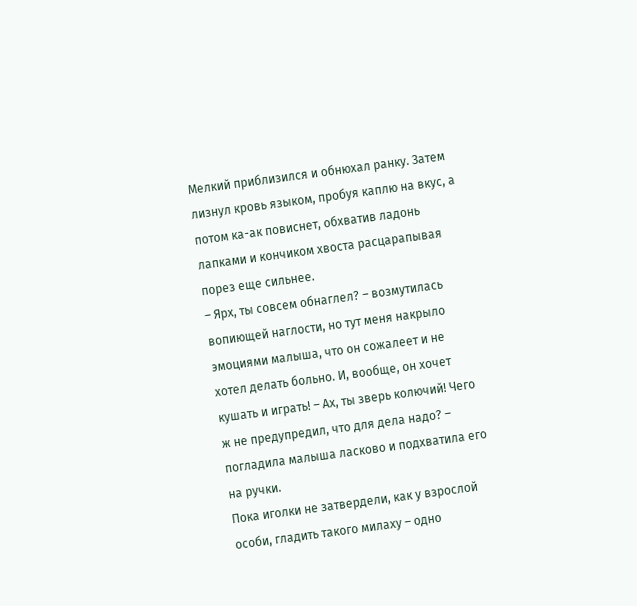Мелкий приблизился и обнюхал ранку. Затем лизнул кровь языком, пробуя каплю на вкус, а потом ка-ак повиснет, обхватив ладонь лапками и кончиком хвоста расцарапывая порез еще сильнее.
– Ярх, ты совсем обнаглел? – возмутилась вопиющей наглости, но тут меня накрыло эмоциями малыша, что он сожалеет и не хотел делать больно. И, вообще, он хочет кушать и играть! – Ах, ты зверь колючий! Чего ж не предупредил, что для дела надо? – погладила малыша ласково и подхватила его на ручки.
Пока иголки не затвердели, как у взрослой особи, гладить такого милаху – одно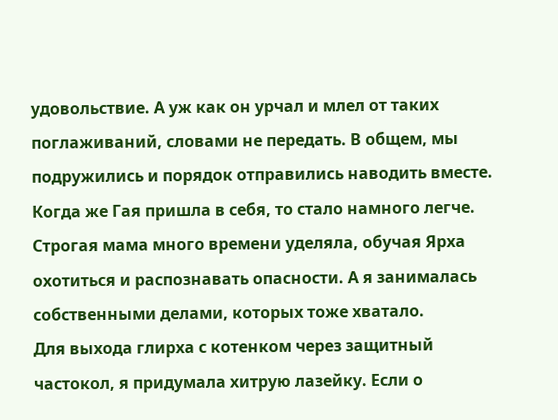удовольствие. А уж как он урчал и млел от таких поглаживаний, словами не передать. В общем, мы подружились и порядок отправились наводить вместе. Когда же Гая пришла в себя, то стало намного легче. Строгая мама много времени уделяла, обучая Ярха охотиться и распознавать опасности. А я занималась собственными делами, которых тоже хватало.
Для выхода глирха с котенком через защитный частокол, я придумала хитрую лазейку. Если о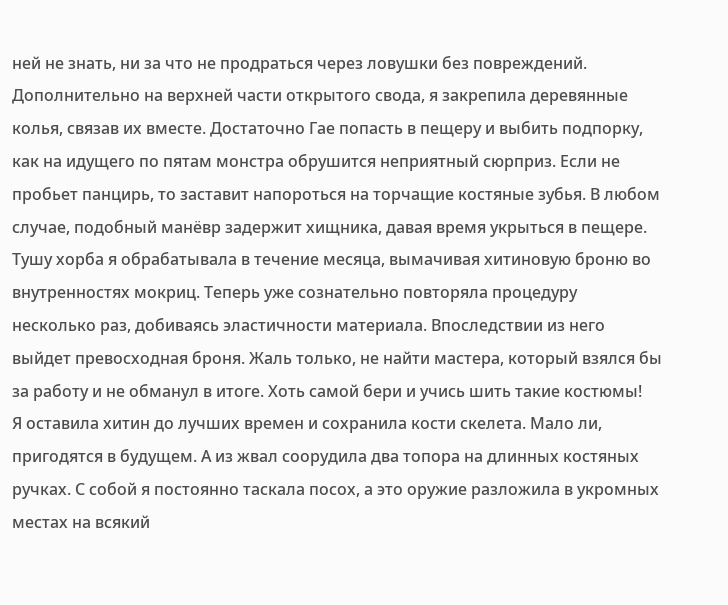ней не знать, ни за что не продраться через ловушки без повреждений. Дополнительно на верхней части открытого свода, я закрепила деревянные колья, связав их вместе. Достаточно Гае попасть в пещеру и выбить подпорку, как на идущего по пятам монстра обрушится неприятный сюрприз. Если не пробьет панцирь, то заставит напороться на торчащие костяные зубья. В любом случае, подобный манёвр задержит хищника, давая время укрыться в пещере.
Тушу хорба я обрабатывала в течение месяца, вымачивая хитиновую броню во внутренностях мокриц. Теперь уже сознательно повторяла процедуру несколько раз, добиваясь эластичности материала. Впоследствии из него выйдет превосходная броня. Жаль только, не найти мастера, который взялся бы за работу и не обманул в итоге. Хоть самой бери и учись шить такие костюмы!
Я оставила хитин до лучших времен и сохранила кости скелета. Мало ли, пригодятся в будущем. А из жвал соорудила два топора на длинных костяных ручках. С собой я постоянно таскала посох, а это оружие разложила в укромных местах на всякий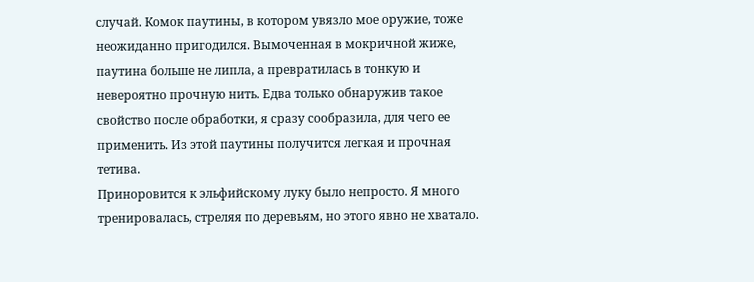случай. Комок паутины, в котором увязло мое оружие, тоже неожиданно пригодился. Вымоченная в мокричной жиже, паутина больше не липла, а превратилась в тонкую и невероятно прочную нить. Едва только обнаружив такое свойство после обработки, я сразу сообразила, для чего ее применить. Из этой паутины получится легкая и прочная тетива.
Приноровится к эльфийскому луку было непросто. Я много тренировалась, стреляя по деревьям, но этого явно не хватало.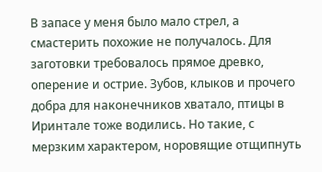В запасе у меня было мало стрел, а смастерить похожие не получалось. Для заготовки требовалось прямое древко, оперение и острие. Зубов, клыков и прочего добра для наконечников хватало, птицы в Иринтале тоже водились. Но такие, с мерзким характером, норовящие отщипнуть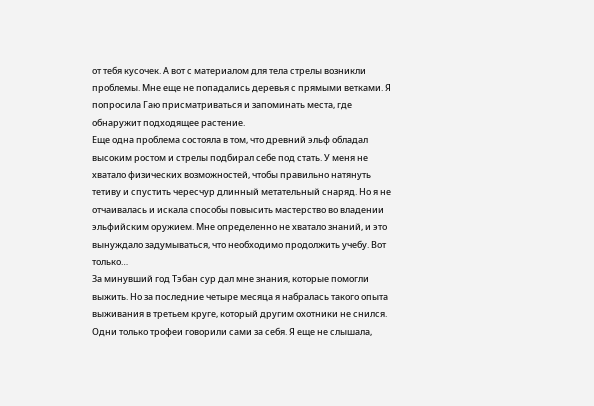от тебя кусочек. А вот с материалом для тела стрелы возникли проблемы. Мне еще не попадались деревья с прямыми ветками. Я попросила Гаю присматриваться и запоминать места, где обнаружит подходящее растение.
Еще одна проблема состояла в том, что древний эльф обладал высоким ростом и стрелы подбирал себе под стать. У меня не хватало физических возможностей, чтобы правильно натянуть тетиву и спустить чересчур длинный метательный снаряд. Но я не отчаивалась и искала способы повысить мастерство во владении эльфийским оружием. Мне определенно не хватало знаний, и это вынуждало задумываться, что необходимо продолжить учебу. Вот только…
За минувший год Тэбан сур дал мне знания, которые помогли выжить. Но за последние четыре месяца я набралась такого опыта выживания в третьем круге, который другим охотники не снился. Одни только трофеи говорили сами за себя. Я еще не слышала,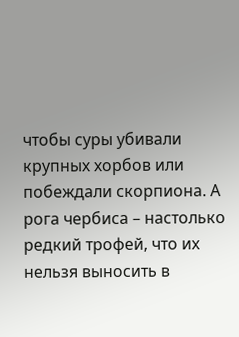чтобы суры убивали крупных хорбов или побеждали скорпиона. А рога чербиса – настолько редкий трофей, что их нельзя выносить в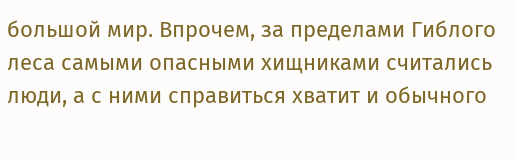большой мир. Впрочем, за пределами Гиблого леса самыми опасными хищниками считались люди, а с ними справиться хватит и обычного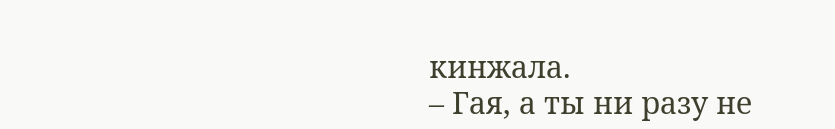кинжала.
– Гая, а ты ни разу не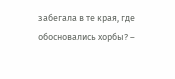забегала в те края, где обосновались хорбы? –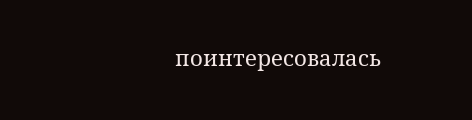поинтересовалась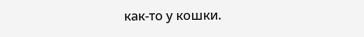как-то у кошки.